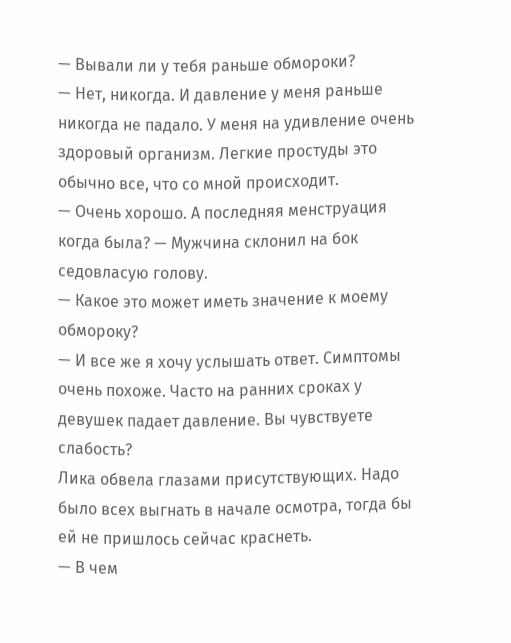— Вывали ли у тебя раньше обмороки?
— Нет, никогда. И давление у меня раньше никогда не падало. У меня на удивление очень здоровый организм. Легкие простуды это обычно все, что со мной происходит.
— Очень хорошо. А последняя менструация когда была? — Мужчина склонил на бок седовласую голову.
— Какое это может иметь значение к моему обмороку?
— И все же я хочу услышать ответ. Симптомы очень похоже. Часто на ранних сроках у девушек падает давление. Вы чувствуете слабость?
Лика обвела глазами присутствующих. Надо было всех выгнать в начале осмотра, тогда бы ей не пришлось сейчас краснеть.
— В чем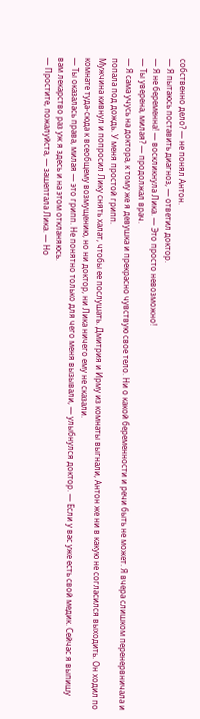собственно дело? — не понял Антон.
— Я пытаюсь поставить диагноз, — ответил доктор.
— Я не беременна! — воскликнула Лика. — Это просто невозможно!
— Ты уверена, милая? — продолжал врач.
— Я сама учусь на доктора, к тому же я девушка и прекрасно чувствую свое тело. Ни о какой беременности и речи быть не может. Я вчера слишком перенервничала и попала под дождь. У меня простой грипп.
Мужчина кивнул и попросил Лику снять халат, чтобы ее послушать. Дмитрия и Ирму из комнаты выгнали, Антон же ни в какую не согласился выходить. Он ходил по комнате туда-сюда к всеобщему возмущению, но ни доктор, ни Лика ничего ему не сказали.
— Ты оказалась права, милая — это грипп. Не понятно только для чего меня вызывали, — улыбнулся доктор. — Если у вас уже есть свой медик. Сейчас я выпишу вам лекарство раз уж я здесь и на этом откланяюсь.
— Простите, пожалуйста, — зашептала Лика. — Но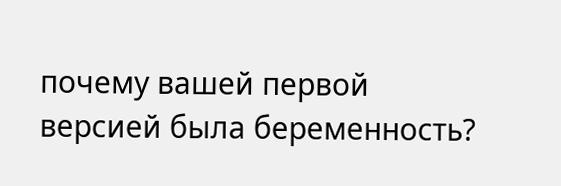почему вашей первой версией была беременность?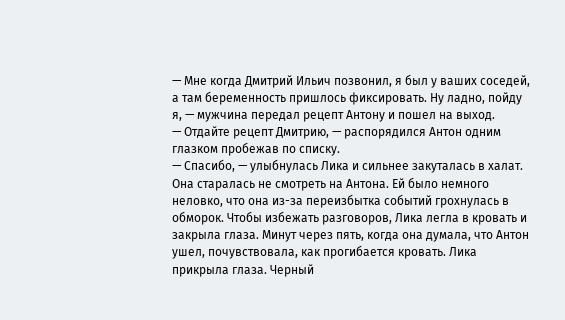— Мне когда Дмитрий Ильич позвонил, я был у ваших соседей, а там беременность пришлось фиксировать. Ну ладно, пойду я, — мужчина передал рецепт Антону и пошел на выход.
— Отдайте рецепт Дмитрию, — распорядился Антон одним глазком пробежав по списку.
— Спасибо, — улыбнулась Лика и сильнее закуталась в халат.
Она старалась не смотреть на Антона. Ей было немного неловко, что она из-за переизбытка событий грохнулась в обморок. Чтобы избежать разговоров, Лика легла в кровать и закрыла глаза. Минут через пять, когда она думала, что Антон ушел, почувствовала, как прогибается кровать. Лика прикрыла глаза. Черный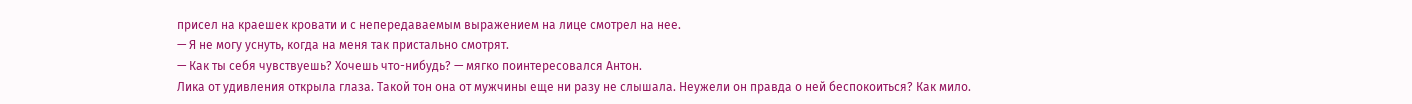присел на краешек кровати и с непередаваемым выражением на лице смотрел на нее.
— Я не могу уснуть, когда на меня так пристально смотрят.
— Как ты себя чувствуешь? Хочешь что-нибудь? — мягко поинтересовался Антон.
Лика от удивления открыла глаза. Такой тон она от мужчины еще ни разу не слышала. Неужели он правда о ней беспокоиться? Как мило.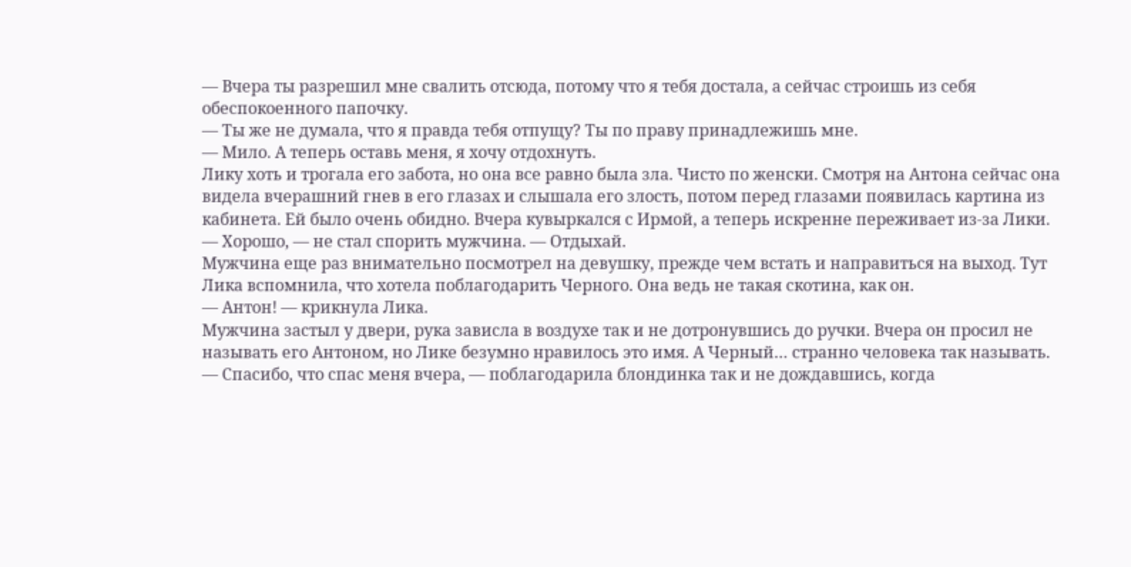— Вчера ты разрешил мне свалить отсюда, потому что я тебя достала, а сейчас строишь из себя обеспокоенного папочку.
— Ты же не думала, что я правда тебя отпущу? Ты по праву принадлежишь мне.
— Мило. А теперь оставь меня, я хочу отдохнуть.
Лику хоть и трогала его забота, но она все равно была зла. Чисто по женски. Смотря на Антона сейчас она видела вчерашний гнев в его глазах и слышала его злость, потом перед глазами появилась картина из кабинета. Ей было очень обидно. Вчера кувыркался с Ирмой, а теперь искренне переживает из-за Лики.
— Хорошо, — не стал спорить мужчина. — Отдыхай.
Мужчина еще раз внимательно посмотрел на девушку, прежде чем встать и направиться на выход. Тут Лика вспомнила, что хотела поблагодарить Черного. Она ведь не такая скотина, как он.
— Антон! — крикнула Лика.
Мужчина застыл у двери, рука зависла в воздухе так и не дотронувшись до ручки. Вчера он просил не называть его Антоном, но Лике безумно нравилось это имя. А Черный… странно человека так называть.
— Спасибо, что спас меня вчера, — поблагодарила блондинка так и не дождавшись, когда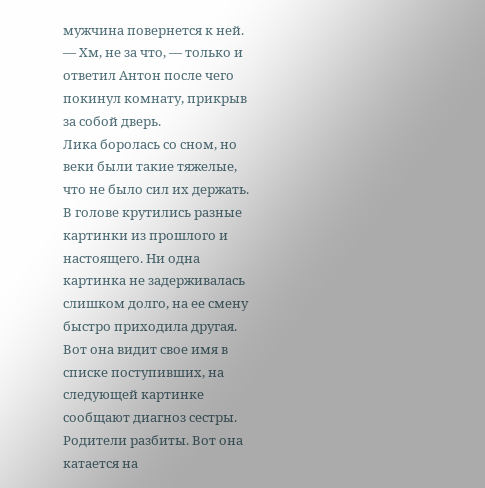мужчина повернется к ней.
— Хм, не за что, — только и ответил Антон после чего покинул комнату, прикрыв за собой дверь.
Лика боролась со сном, но веки были такие тяжелые, что не было сил их держать. В голове крутились разные картинки из прошлого и настоящего. Ни одна картинка не задерживалась слишком долго, на ее смену быстро приходила другая. Вот она видит свое имя в списке поступивших, на следующей картинке сообщают диагноз сестры. Родители разбиты. Вот она катается на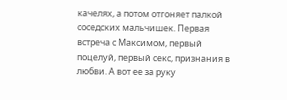качелях, а потом отгоняет палкой соседских мальчишек. Первая встреча с Максимом, первый поцелуй, первый секс, признания в любви. А вот ее за руку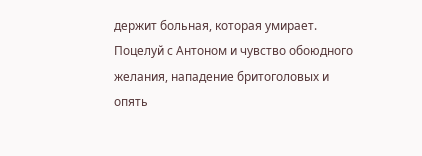держит больная, которая умирает. Поцелуй с Антоном и чувство обоюдного желания, нападение бритоголовых и опять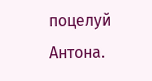поцелуй Антона.